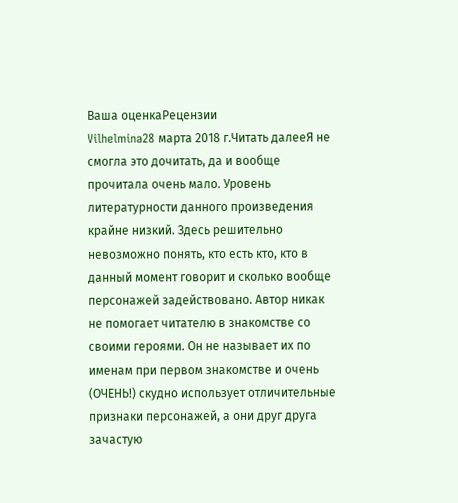Ваша оценкаРецензии
Vilhelmina28 марта 2018 г.Читать далееЯ не смогла это дочитать, да и вообще прочитала очень мало. Уровень литературности данного произведения крайне низкий. Здесь решительно невозможно понять, кто есть кто, кто в данный момент говорит и сколько вообще персонажей задействовано. Автор никак не помогает читателю в знакомстве со своими героями. Он не называет их по именам при первом знакомстве и очень (ОЧЕНЬ!) скудно использует отличительные признаки персонажей, а они друг друга зачастую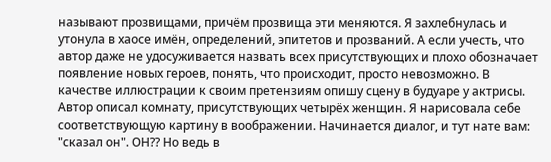называют прозвищами, причём прозвища эти меняются. Я захлебнулась и утонула в хаосе имён, определений, эпитетов и прозваний. А если учесть, что автор даже не удосуживается назвать всех присутствующих и плохо обозначает появление новых героев, понять, что происходит, просто невозможно. В качестве иллюстрации к своим претензиям опишу сцену в будуаре у актрисы. Автор описал комнату, присутствующих четырёх женщин. Я нарисовала себе соответствующую картину в воображении. Начинается диалог, и тут нате вам: "сказал он". ОН?? Но ведь в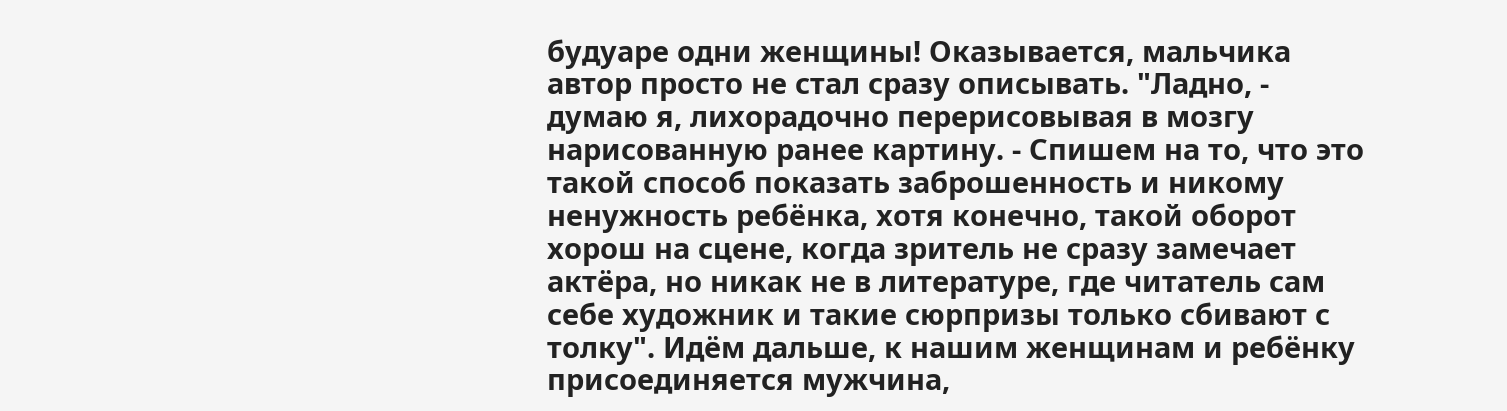будуаре одни женщины! Оказывается, мальчика автор просто не стал сразу описывать. "Ладно, - думаю я, лихорадочно перерисовывая в мозгу нарисованную ранее картину. - Спишем на то, что это такой способ показать заброшенность и никому ненужность ребёнка, хотя конечно, такой оборот хорош на сцене, когда зритель не сразу замечает актёра, но никак не в литературе, где читатель сам себе художник и такие сюрпризы только сбивают с толку". Идём дальше, к нашим женщинам и ребёнку присоединяется мужчина,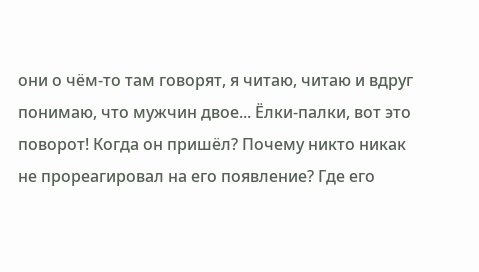они о чём-то там говорят, я читаю, читаю и вдруг понимаю, что мужчин двое... Ёлки-палки, вот это поворот! Когда он пришёл? Почему никто никак не прореагировал на его появление? Где его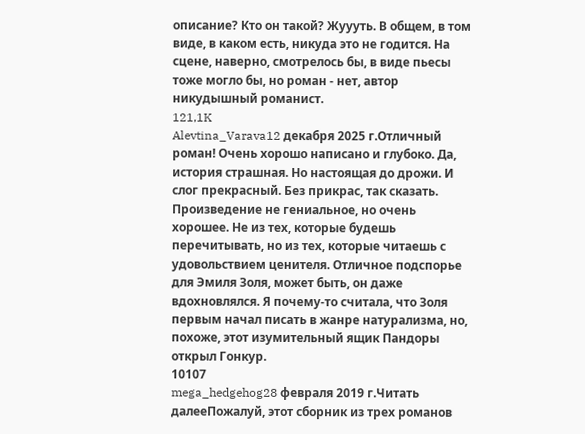описание? Кто он такой? Жуууть. В общем, в том виде, в каком есть, никуда это не годится. На сцене, наверно, смотрелось бы, в виде пьесы тоже могло бы, но роман - нет, автор никудышный романист.
121,1K
Alevtina_Varava12 декабря 2025 г.Отличный роман! Очень хорошо написано и глубоко. Да, история страшная. Но настоящая до дрожи. И слог прекрасный. Без прикрас, так сказать. Произведение не гениальное, но очень хорошее. Не из тех, которые будешь перечитывать, но из тех, которые читаешь с удовольствием ценителя. Отличное подспорье для Эмиля Золя, может быть, он даже вдохновлялся. Я почему-то считала, что Золя первым начал писать в жанре натурализма, но, похоже, этот изумительный ящик Пандоры открыл Гонкур.
10107
mega_hedgehog28 февраля 2019 г.Читать далееПожалуй, этот сборник из трех романов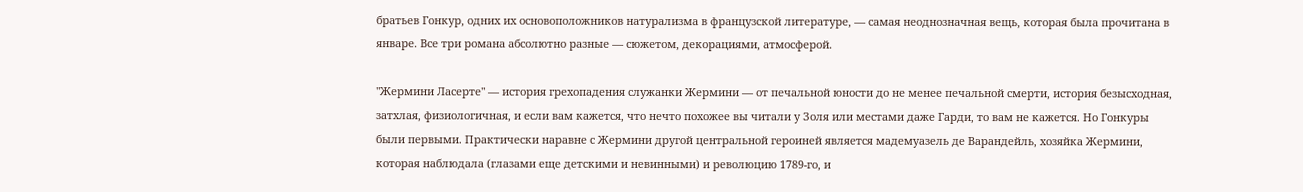братьев Гонкур, одних их основоположников натурализма в французской литературе, — самая неоднозначная вещь, которая была прочитана в январе. Все три романа абсолютно разные — сюжетом, декорациями, атмосферой.

"Жермини Ласерте" — история грехопадения служанки Жермини — от печальной юности до не менее печальной смерти, история безысходная, затхлая, физиологичная, и если вам кажется, что нечто похожее вы читали у Золя или местами даже Гарди, то вам не кажется. Но Гонкуры были первыми. Практически наравне с Жермини другой центральной героиней является мадемуазель де Варандейль, хозяйка Жермини, которая наблюдала (глазами еще детскими и невинными) и революцию 1789-го, и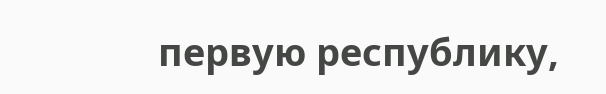первую республику,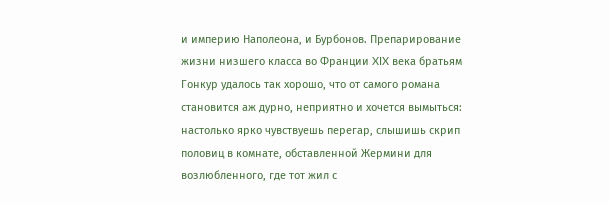и империю Наполеона, и Бурбонов. Препарирование жизни низшего класса во Франции XIX века братьям Гонкур удалось так хорошо, что от самого романа становится аж дурно, неприятно и хочется вымыться: настолько ярко чувствуешь перегар, слышишь скрип половиц в комнате, обставленной Жермини для возлюбленного, где тот жил с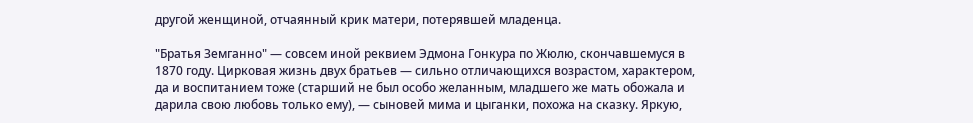другой женщиной, отчаянный крик матери, потерявшей младенца.

"Братья Земганно" — совсем иной реквием Эдмона Гонкура по Жюлю, скончавшемуся в 1870 году. Цирковая жизнь двух братьев — сильно отличающихся возрастом, характером, да и воспитанием тоже (старший не был особо желанным, младшего же мать обожала и дарила свою любовь только ему), — сыновей мима и цыганки, похожа на сказку. Яркую,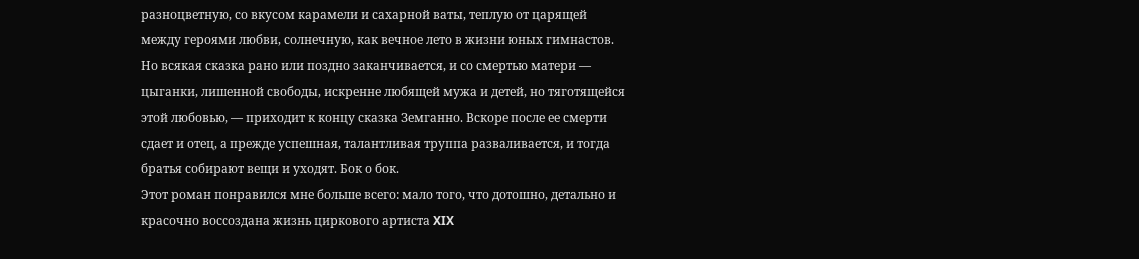разноцветную, со вкусом карамели и сахарной ваты, теплую от царящей между героями любви, солнечную, как вечное лето в жизни юных гимнастов. Но всякая сказка рано или поздно заканчивается, и со смертью матери — цыганки, лишенной свободы, искренне любящей мужа и детей, но тяготящейся этой любовью, — приходит к концу сказка Земганно. Вскоре после ее смерти сдает и отец, а прежде успешная, талантливая труппа разваливается, и тогда братья собирают вещи и уходят. Бок о бок.
Этот роман понравился мне больше всего: мало того, что дотошно, детально и красочно воссоздана жизнь циркового артиста XIX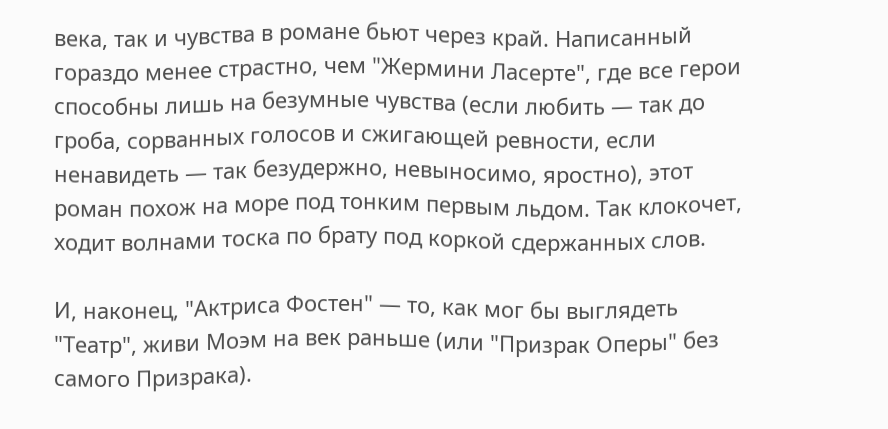века, так и чувства в романе бьют через край. Написанный гораздо менее страстно, чем "Жермини Ласерте", где все герои способны лишь на безумные чувства (если любить — так до гроба, сорванных голосов и сжигающей ревности, если ненавидеть — так безудержно, невыносимо, яростно), этот роман похож на море под тонким первым льдом. Так клокочет, ходит волнами тоска по брату под коркой сдержанных слов.

И, наконец, "Актриса Фостен" — то, как мог бы выглядеть "Театр", живи Моэм на век раньше (или "Призрак Оперы" без самого Призрака).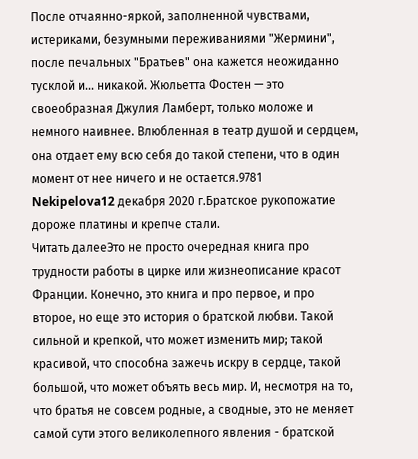После отчаянно-яркой, заполненной чувствами, истериками, безумными переживаниями "Жермини", после печальных "Братьев" она кажется неожиданно тусклой и... никакой. Жюльетта Фостен — это своеобразная Джулия Ламберт, только моложе и немного наивнее. Влюбленная в театр душой и сердцем, она отдает ему всю себя до такой степени, что в один момент от нее ничего и не остается.9781
Nekipelova12 декабря 2020 г.Братское рукопожатие дороже платины и крепче стали.
Читать далееЭто не просто очередная книга про трудности работы в цирке или жизнеописание красот Франции. Конечно, это книга и про первое, и про второе, но еще это история о братской любви. Такой сильной и крепкой, что может изменить мир; такой красивой, что способна зажечь искру в сердце, такой большой, что может объять весь мир. И, несмотря на то, что братья не совсем родные, а сводные, это не меняет самой сути этого великолепного явления - братской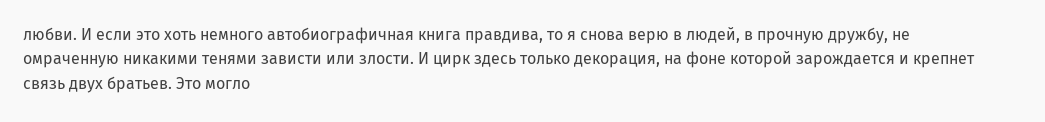любви. И если это хоть немного автобиографичная книга правдива, то я снова верю в людей, в прочную дружбу, не омраченную никакими тенями зависти или злости. И цирк здесь только декорация, на фоне которой зарождается и крепнет связь двух братьев. Это могло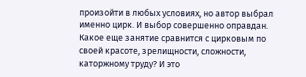произойти в любых условиях, но автор выбрал именно цирк. И выбор совершенно оправдан. Какое еще занятие сравнится с цирковым по своей красоте, зрелищности, сложности, каторжному труду? И это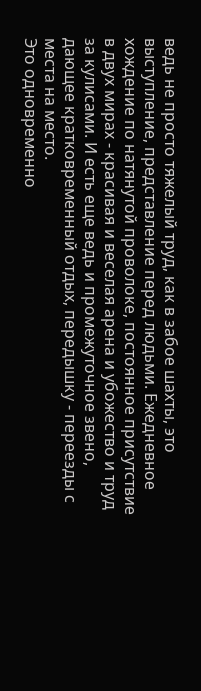ведь не просто тяжелый труд, как в забое шахты, это выступление, представление перед людьми. Ежедневное хождение по натянутой проволоке, постоянное присутствие в двух мирах - красивая и веселая арена и убожество и труд за кулисами. И есть еще ведь и промежуточное звено, дающее кратковременный отдых, передышку - переезды с места на место.
Это одновременно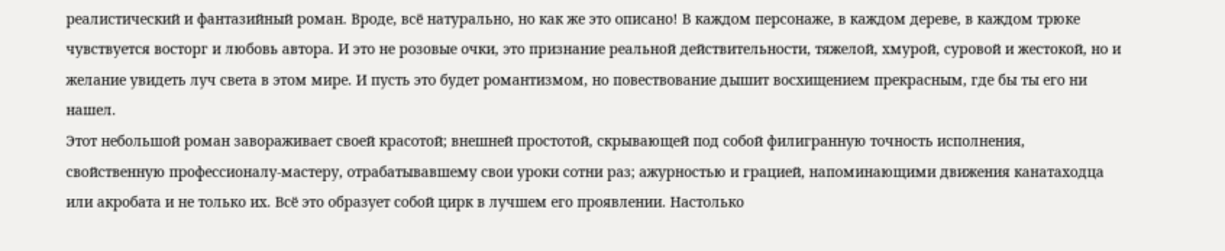реалистический и фантазийный роман. Вроде, всё натурально, но как же это описано! В каждом персонаже, в каждом дереве, в каждом трюке чувствуется восторг и любовь автора. И это не розовые очки, это признание реальной действительности, тяжелой, хмурой, суровой и жестокой, но и желание увидеть луч света в этом мире. И пусть это будет романтизмом, но повествование дышит восхищением прекрасным, где бы ты его ни нашел.
Этот небольшой роман завораживает своей красотой; внешней простотой, скрывающей под собой филигранную точность исполнения, свойственную профессионалу-мастеру, отрабатывавшему свои уроки сотни раз; ажурностью и грацией, напоминающими движения канатаходца или акробата и не только их. Всё это образует собой цирк в лучшем его проявлении. Настолько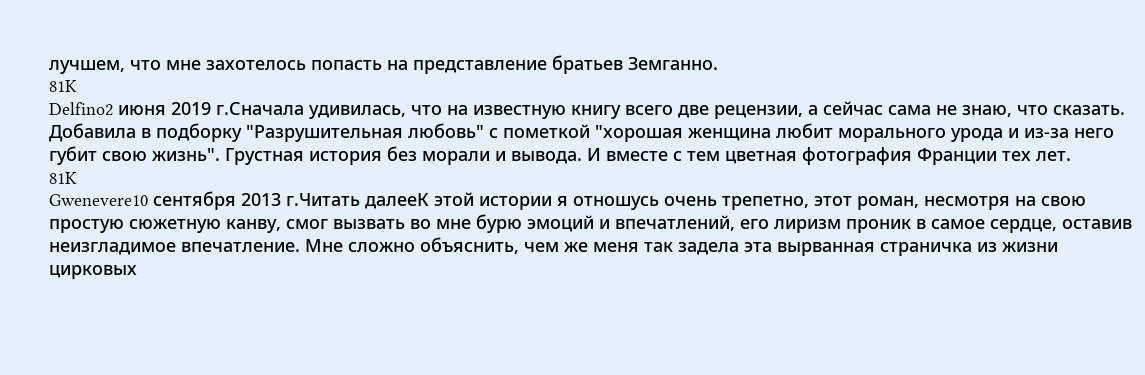лучшем, что мне захотелось попасть на представление братьев Земганно.
81K
Delfino2 июня 2019 г.Сначала удивилась, что на известную книгу всего две рецензии, а сейчас сама не знаю, что сказать. Добавила в подборку "Разрушительная любовь" с пометкой "хорошая женщина любит морального урода и из-за него губит свою жизнь". Грустная история без морали и вывода. И вместе с тем цветная фотография Франции тех лет.
81K
Gwenevere10 сентября 2013 г.Читать далееК этой истории я отношусь очень трепетно, этот роман, несмотря на свою простую сюжетную канву, смог вызвать во мне бурю эмоций и впечатлений, его лиризм проник в самое сердце, оставив неизгладимое впечатление. Мне сложно объяснить, чем же меня так задела эта вырванная страничка из жизни цирковых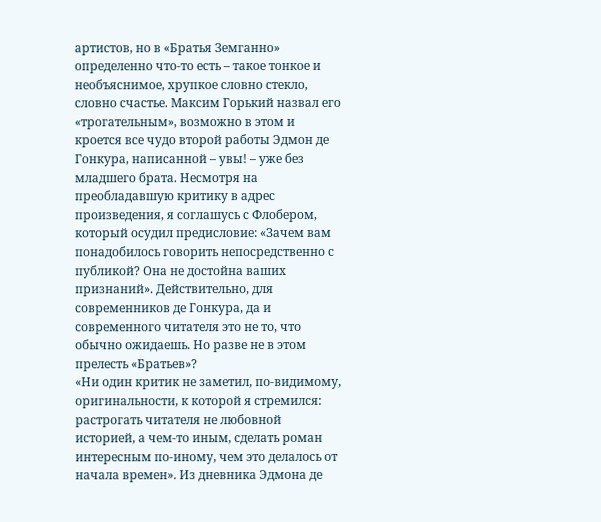артистов, но в «Братья Земганно» определенно что-то есть – такое тонкое и необъяснимое, хрупкое словно стекло, словно счастье. Максим Горький назвал его «трогательным», возможно в этом и кроется все чудо второй работы Эдмон де Гонкура, написанной – увы! – уже без младшего брата. Несмотря на преобладавшую критику в адрес произведения, я соглашусь с Флобером, который осудил предисловие: «Зачем вам понадобилось говорить непосредственно с публикой? Она не достойна ваших признаний». Действительно, для современников де Гонкура, да и современного читателя это не то, что обычно ожидаешь. Но разве не в этом прелесть «Братьев»?
«Ни один критик не заметил, по-видимому, оригинальности, к которой я стремился: растрогать читателя не любовной историей, а чем-то иным, сделать роман интересным по-иному, чем это делалось от начала времен». Из дневника Эдмона де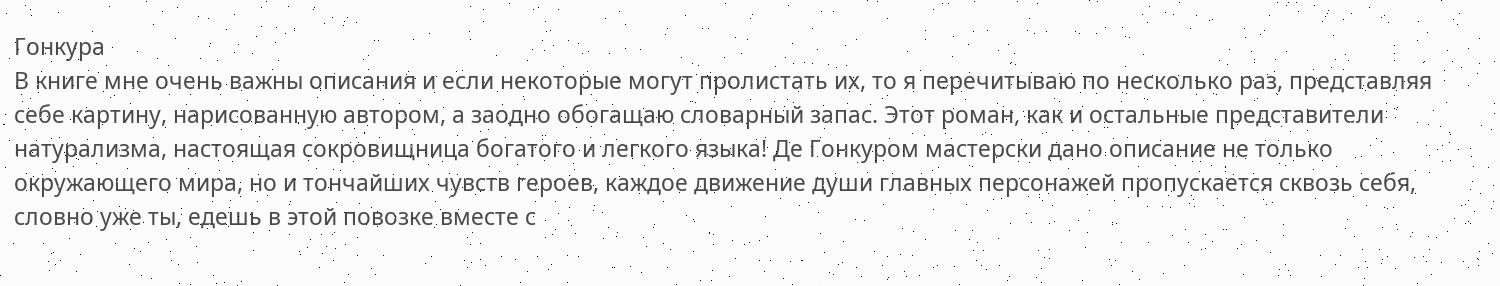Гонкура
В книге мне очень важны описания и если некоторые могут пролистать их, то я перечитываю по несколько раз, представляя себе картину, нарисованную автором, а заодно обогащаю словарный запас. Этот роман, как и остальные представители натурализма, настоящая сокровищница богатого и легкого языка! Де Гонкуром мастерски дано описание не только окружающего мира, но и тончайших чувств героев, каждое движение души главных персонажей пропускается сквозь себя, словно уже ты, едешь в этой повозке вместе с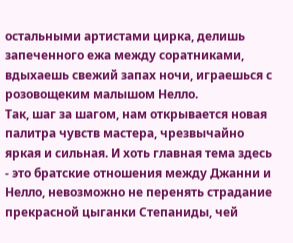остальными артистами цирка, делишь запеченного ежа между соратниками, вдыхаешь свежий запах ночи, играешься с розовощеким малышом Нелло.
Так, шаг за шагом, нам открывается новая палитра чувств мастера, чрезвычайно яркая и сильная. И хоть главная тема здесь - это братские отношения между Джанни и Нелло, невозможно не перенять страдание прекрасной цыганки Степаниды, чей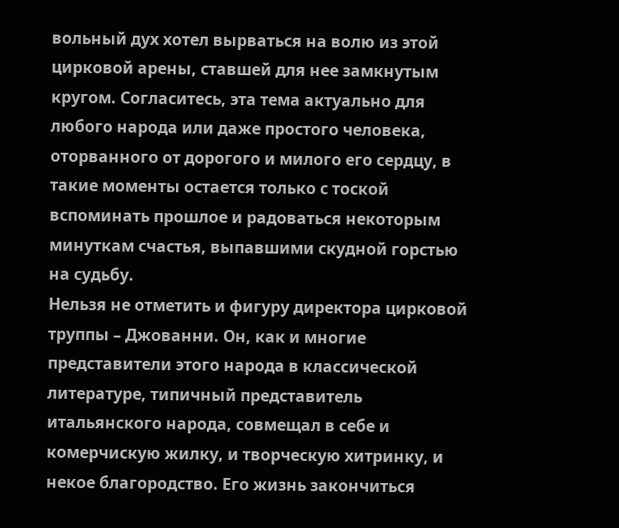вольный дух хотел вырваться на волю из этой цирковой арены, ставшей для нее замкнутым кругом. Согласитесь, эта тема актуально для любого народа или даже простого человека, оторванного от дорогого и милого его сердцу, в такие моменты остается только с тоской вспоминать прошлое и радоваться некоторым минуткам счастья, выпавшими скудной горстью на судьбу.
Нельзя не отметить и фигуру директора цирковой труппы – Джованни. Он, как и многие представители этого народа в классической литературе, типичный представитель итальянского народа, совмещал в себе и комерчискую жилку, и творческую хитринку, и некое благородство. Его жизнь закончиться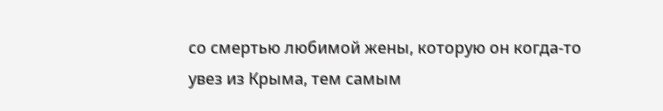со смертью любимой жены, которую он когда-то увез из Крыма, тем самым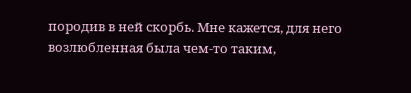породив в ней скорбь. Мне кажется, для него возлюбленная была чем-то таким,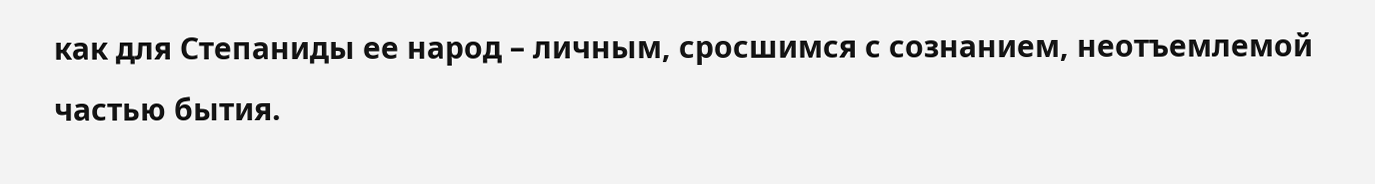как для Степаниды ее народ – личным, сросшимся с сознанием, неотъемлемой частью бытия.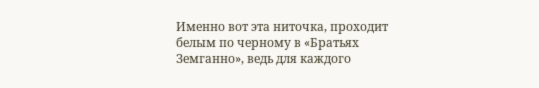Именно вот эта ниточка, проходит белым по черному в «Братьях Земганно», ведь для каждого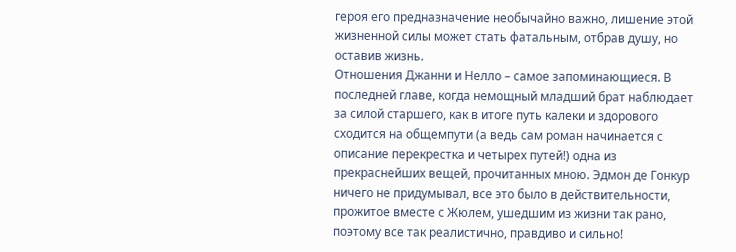героя его предназначение необычайно важно, лишение этой жизненной силы может стать фатальным, отбрав душу, но оставив жизнь.
Отношения Джанни и Нелло – самое запоминающиеся. В последней главе, когда немощный младший брат наблюдает за силой старшего, как в итоге путь калеки и здорового сходится на общемпути (а ведь сам роман начинается с описание перекрестка и четырех путей!) одна из прекраснейших вещей, прочитанных мною. Эдмон де Гонкур ничего не придумывал, все это было в действительности, прожитое вместе с Жюлем, ушедшим из жизни так рано, поэтому все так реалистично, правдиво и сильно!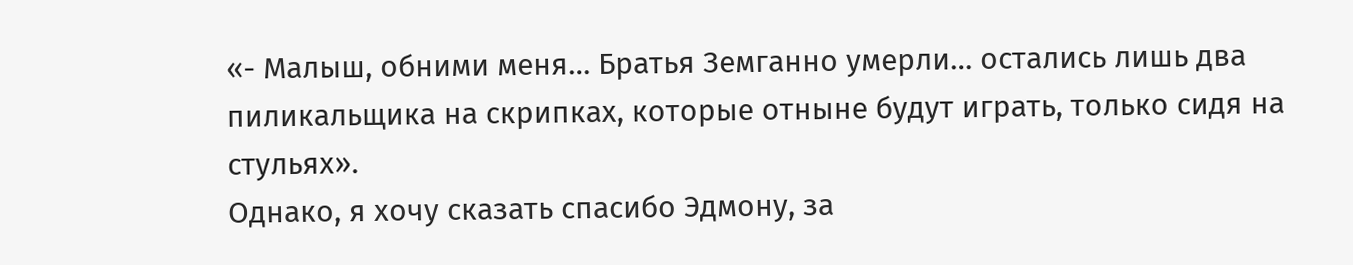«- Малыш, обними меня… Братья Земганно умерли… остались лишь два пиликальщика на скрипках, которые отныне будут играть, только сидя на стульях».
Однако, я хочу сказать спасибо Эдмону, за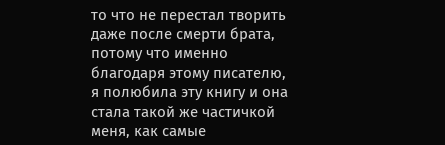то что не перестал творить даже после смерти брата, потому что именно благодаря этому писателю, я полюбила эту книгу и она стала такой же частичкой меня, как самые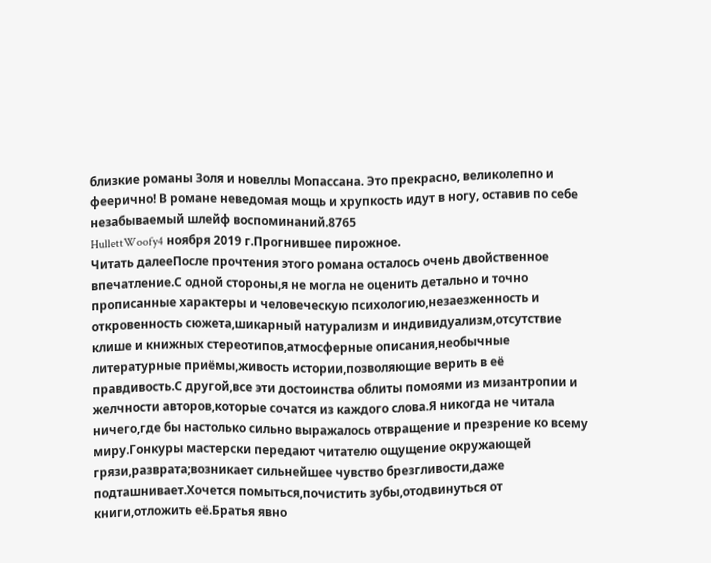близкие романы Золя и новеллы Мопассана. Это прекрасно, великолепно и феерично! В романе неведомая мощь и хрупкость идут в ногу, оставив по себе незабываемый шлейф воспоминаний.8765
HullettWoofy4 ноября 2019 г.Прогнившее пирожное.
Читать далееПосле прочтения этого романа осталось очень двойственное впечатление.С одной стороны,я не могла не оценить детально и точно прописанные характеры и человеческую психологию,незаезженность и откровенность сюжета,шикарный натурализм и индивидуализм,отсутствие клише и книжных стереотипов,атмосферные описания,необычные литературные приёмы,живость истории,позволяющие верить в её правдивость.С другой,все эти достоинства облиты помоями из мизантропии и желчности авторов,которые сочатся из каждого слова.Я никогда не читала ничего,где бы настолько сильно выражалось отвращение и презрение ко всему миру.Гонкуры мастерски передают читателю ощущение окружающей грязи,разврата;возникает сильнейшее чувство брезгливости,даже подташнивает.Хочется помыться,почистить зубы,отодвинуться от книги,отложить её.Братья явно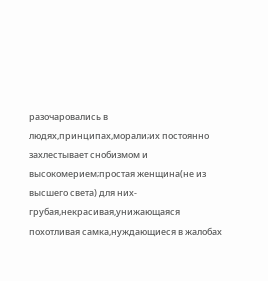разочаровались в людях,принципах,морали;их постоянно захлестывает снобизмом и высокомерием;простая женщина(не из высшего света) для них-грубая,некрасивая,унижающаяся похотливая самка,нуждающиеся в жалобах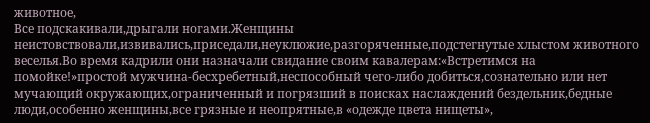животное,
Все подскакивали,дрыгали ногами.Женщины неистовствовали,извивались,приседали,неуклюжие,разгоряченные,подстегнутые хлыстом животного веселья.Во время кадрили они назначали свидание своим кавалерам:«Встретимся на помойке!»простой мужчина-бесхребетный,неспособный чего-либо добиться,сознательно или нет мучающий окружающих,ограниченный и погрязший в поисках наслаждений бездельник,бедные люди,особенно женщины,все грязные и неопрятные,в «одежде цвета нищеты»,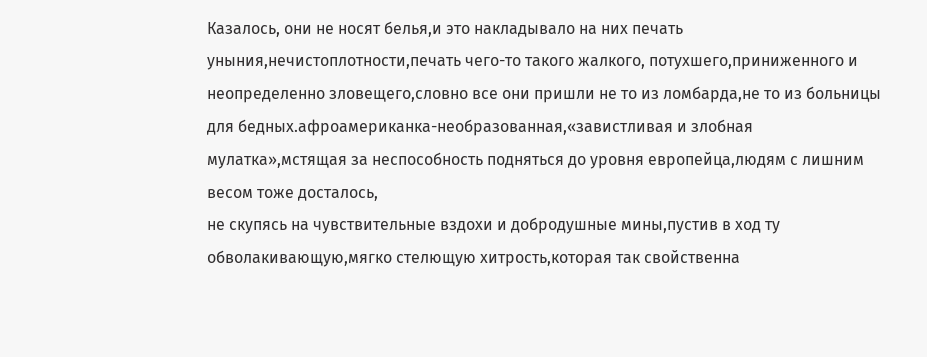Казалось, они не носят белья,и это накладывало на них печать уныния,нечистоплотности,печать чего-то такого жалкого, потухшего,приниженного и неопределенно зловещего,словно все они пришли не то из ломбарда,не то из больницы для бедных.афроамериканка-необразованная,«завистливая и злобная мулатка»,мстящая за неспособность подняться до уровня европейца,людям с лишним весом тоже досталось,
не скупясь на чувствительные вздохи и добродушные мины,пустив в ход ту обволакивающую,мягко стелющую хитрость,которая так свойственна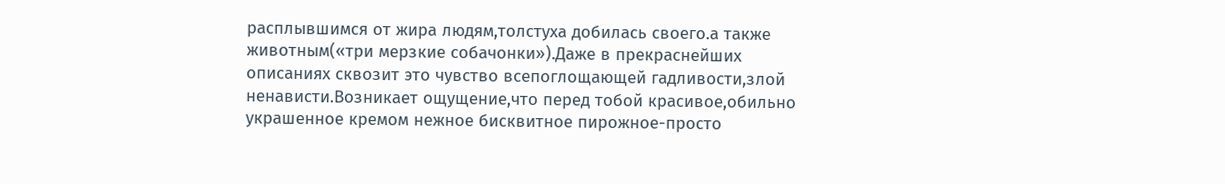расплывшимся от жира людям,толстуха добилась своего.а также животным(«три мерзкие собачонки»).Даже в прекраснейших описаниях сквозит это чувство всепоглощающей гадливости,злой ненависти.Возникает ощущение,что перед тобой красивое,обильно украшенное кремом нежное бисквитное пирожное-просто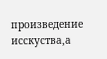произведение исскуства,а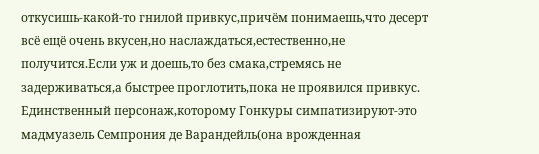откусишь-какой-то гнилой привкус,причём понимаешь,что десерт всё ещё очень вкусен,но наслаждаться,естественно,не получится.Если уж и доешь,то без смака,стремясь не задерживаться,а быстрее проглотить,пока не проявился привкус.
Единственный персонаж,которому Гонкуры симпатизируют-это мадмуазель Семпрония де Варандейль(она врожденная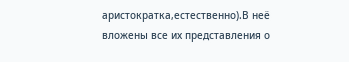аристократка,естественно).В неё вложены все их представления о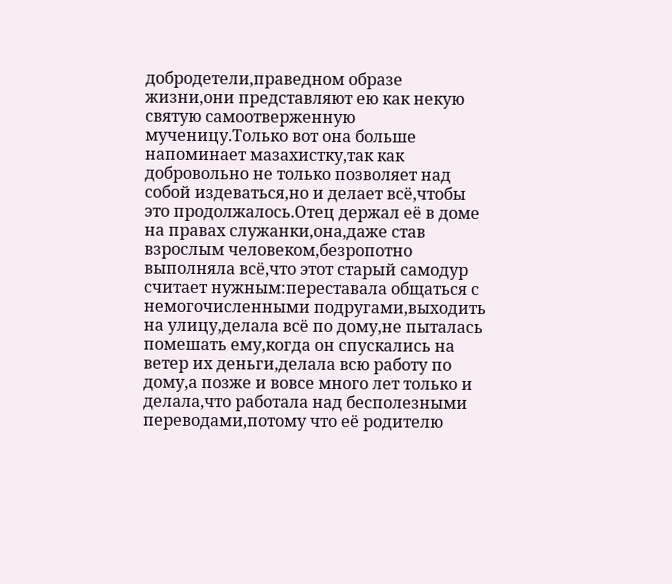добродетели,праведном образе жизни,они представляют ею как некую святую самоотверженную мученицу.Только вот она больше напоминает мазахистку,так как добровольно не только позволяет над собой издеваться,но и делает всё,чтобы это продолжалось.Отец держал её в доме на правах служанки,она,даже став взрослым человеком,безропотно выполняла всё,что этот старый самодур считает нужным:переставала общаться с немогочисленными подругами,выходить на улицу,делала всё по дому,не пыталась помешать ему,когда он спускались на ветер их деньги,делала всю работу по дому,а позже и вовсе много лет только и делала,что работала над бесполезными переводами,потому что её родителю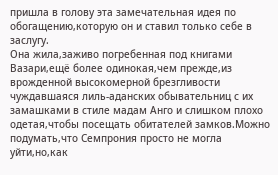пришла в голову эта замечательная идея по обогащению,которую он и ставил только себе в заслугу.
Она жила,заживо погребенная под книгами Вазари,ещё более одинокая,чем прежде,из врожденной высокомерной брезгливости чуждавшаяся лиль-аданских обывательниц с их замашками в стиле мадам Анго и слишком плохо одетая,чтобы посещать обитателей замков.Можно подумать,что Семпрония просто не могла уйти,но,как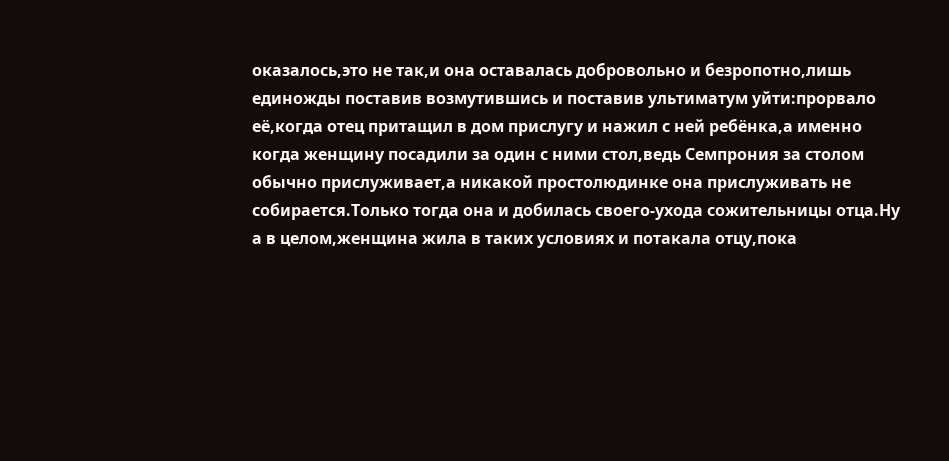оказалось,это не так,и она оставалась добровольно и безропотно,лишь единожды поставив возмутившись и поставив ультиматум уйти:прорвало её,когда отец притащил в дом прислугу и нажил с ней ребёнка,а именно когда женщину посадили за один с ними стол,ведь Семпрония за столом обычно прислуживает,а никакой простолюдинке она прислуживать не собирается.Только тогда она и добилась своего-ухода сожительницы отца.Ну а в целом,женщина жила в таких условиях и потакала отцу,пока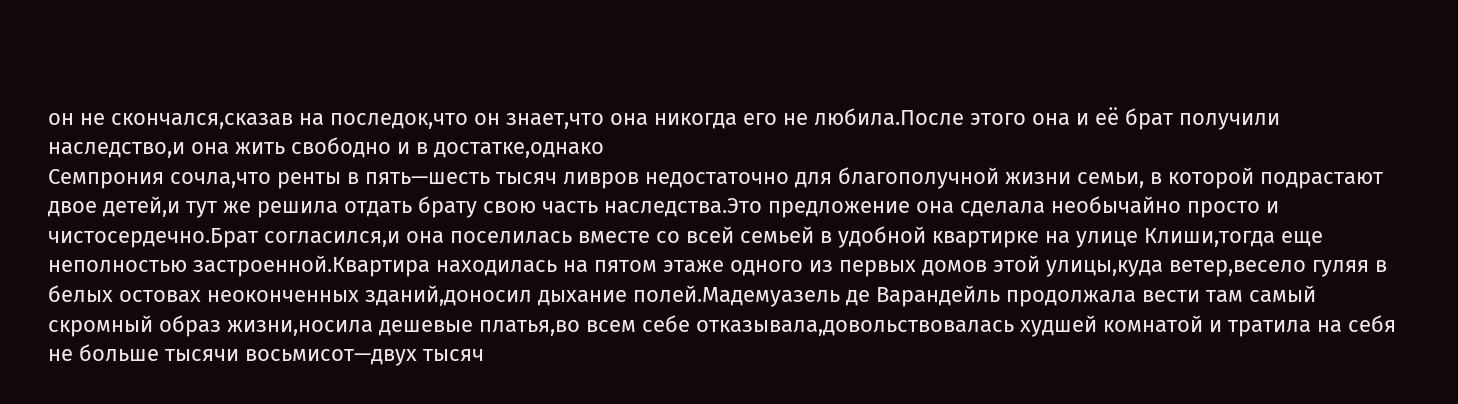он не скончался,сказав на последок,что он знает,что она никогда его не любила.После этого она и её брат получили наследство,и она жить свободно и в достатке,однако
Семпрония сочла,что ренты в пять—шесть тысяч ливров недостаточно для благополучной жизни семьи, в которой подрастают двое детей,и тут же решила отдать брату свою часть наследства.Это предложение она сделала необычайно просто и чистосердечно.Брат согласился,и она поселилась вместе со всей семьей в удобной квартирке на улице Клиши,тогда еще неполностью застроенной.Квартира находилась на пятом этаже одного из первых домов этой улицы,куда ветер,весело гуляя в белых остовах неоконченных зданий,доносил дыхание полей.Мадемуазель де Варандейль продолжала вести там самый скромный образ жизни,носила дешевые платья,во всем себе отказывала,довольствовалась худшей комнатой и тратила на себя не больше тысячи восьмисот—двух тысяч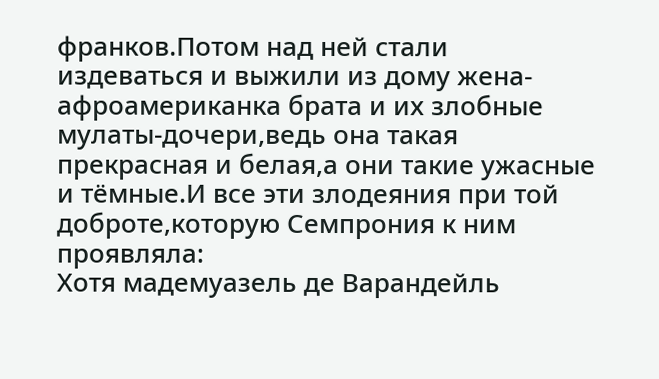франков.Потом над ней стали издеваться и выжили из дому жена-афроамериканка брата и их злобные мулаты-дочери,ведь она такая прекрасная и белая,а они такие ужасные и тёмные.И все эти злодеяния при той доброте,которую Семпрония к ним проявляла:
Хотя мадемуазель де Варандейль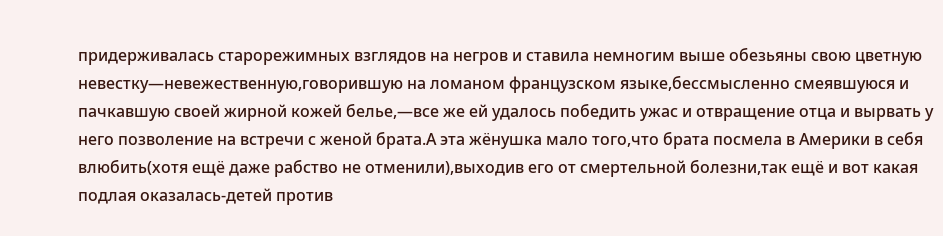придерживалась старорежимных взглядов на негров и ставила немногим выше обезьяны свою цветную невестку—невежественную,говорившую на ломаном французском языке,бессмысленно смеявшуюся и пачкавшую своей жирной кожей белье,—все же ей удалось победить ужас и отвращение отца и вырвать у него позволение на встречи с женой брата.А эта жёнушка мало того,что брата посмела в Америки в себя влюбить(хотя ещё даже рабство не отменили),выходив его от смертельной болезни,так ещё и вот какая подлая оказалась-детей против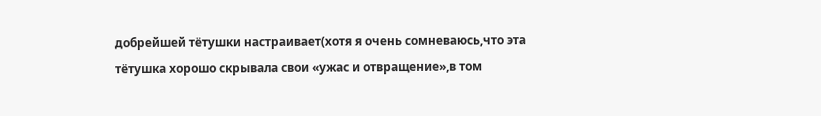добрейшей тётушки настраивает(хотя я очень сомневаюсь,что эта тётушка хорошо скрывала свои «ужас и отвращение»,в том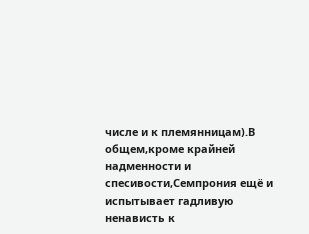числе и к племянницам).В общем,кроме крайней надменности и спесивости,Семпрония ещё и испытывает гадливую ненависть к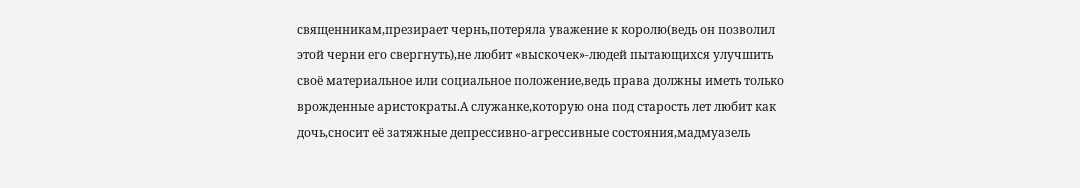священникам,презирает чернь,потеряла уважение к королю(ведь он позволил этой черни его свергнуть),не любит «выскочек»-людей пытающихся улучшить своё материальное или социальное положение,ведь права должны иметь только врожденные аристократы.А служанке,которую она под старость лет любит как дочь,сносит её затяжные депрессивно-агрессивные состояния,мадмуазель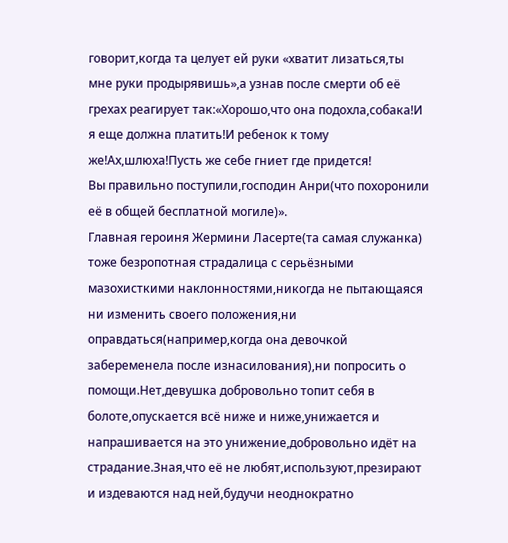говорит,когда та целует ей руки «хватит лизаться,ты мне руки продырявишь»,а узнав после смерти об её грехах реагирует так:«Хорошо,что она подохла,собака!И я еще должна платить!И ребенок к тому же!Ах,шлюха!Пусть же себе гниет где придется!
Вы правильно поступили,господин Анри(что похоронили её в общей бесплатной могиле)».
Главная героиня Жермини Ласерте(та самая служанка) тоже безропотная страдалица с серьёзными мазохисткими наклонностями,никогда не пытающаяся ни изменить своего положения,ни оправдаться(например,когда она девочкой забеременела после изнасилования),ни попросить о помощи.Нет,девушка добровольно топит себя в болоте,опускается всё ниже и ниже,унижается и напрашивается на это унижение,добровольно идёт на страдание.Зная,что её не любят,используют,презирают и издеваются над ней,будучи неоднократно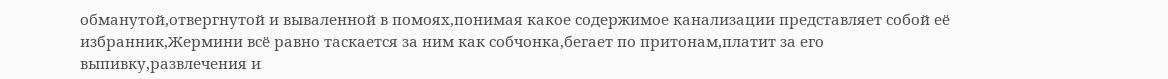обманутой,отвергнутой и вываленной в помоях,понимая какое содержимое канализации представляет собой её избранник,Жермини всё равно таскается за ним как собчонка,бегает по притонам,платит за его выпивку,развлечения и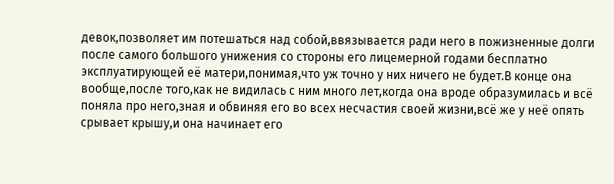девок,позволяет им потешаться над собой,ввязывается ради него в пожизненные долги после самого большого унижения со стороны его лицемерной годами бесплатно эксплуатирующей её матери,понимая,что уж точно у них ничего не будет.В конце она вообще,после того,как не видилась с ним много лет,когда она вроде образумилась и всё поняла про него,зная и обвиняя его во всех несчастия своей жизни,всё же у неё опять срывает крышу,и она начинает его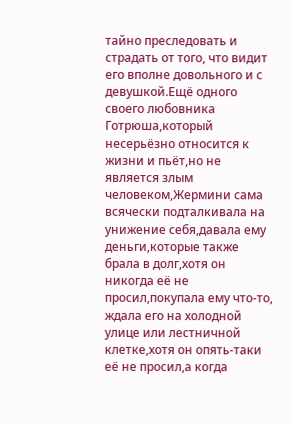тайно преследовать и страдать от того, что видит его вполне довольного и с девушкой.Ещё одного своего любовника Готрюша,который несерьёзно относится к жизни и пьёт,но не является злым человеком,Жермини сама всячески подталкивала на унижение себя,давала ему деньги,которые также брала в долг,хотя он никогда её не просил,покупала ему что-то, ждала его на холодной улице или лестничной клетке,хотя он опять-таки её не просил,а когда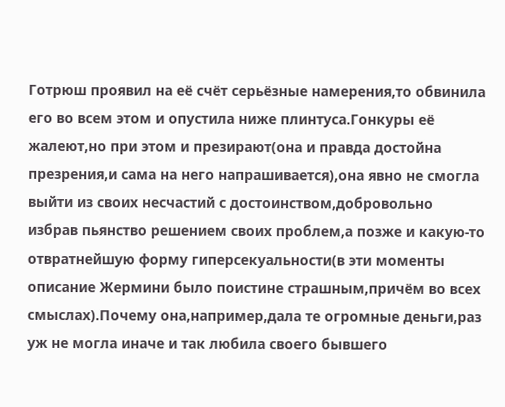Готрюш проявил на её счёт серьёзные намерения,то обвинила его во всем этом и опустила ниже плинтуса.Гонкуры её жалеют,но при этом и презирают(она и правда достойна презрения,и сама на него напрашивается),она явно не смогла выйти из своих несчастий с достоинством,добровольно избрав пьянство решением своих проблем,а позже и какую-то отвратнейшую форму гиперсекуальности(в эти моменты описание Жермини было поистине страшным,причём во всех смыслах).Почему она,например,дала те огромные деньги,раз уж не могла иначе и так любила своего бывшего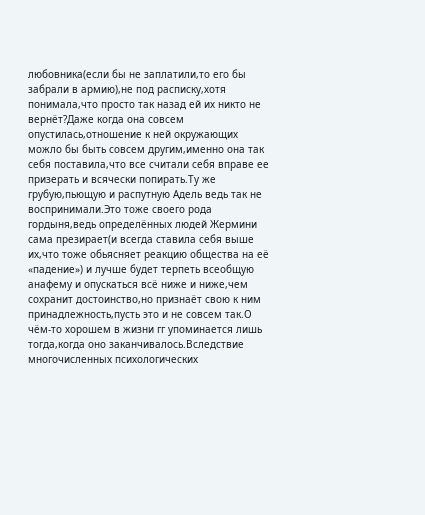любовника(если бы не заплатили,то его бы забрали в армию),не под расписку,хотя понимала,что просто так назад ей их никто не вернёт?Даже когда она совсем опустилась,отношение к ней окружающих можло бы быть совсем другим,именно она так себя поставила,что все считали себя вправе ее призерать и всячески попирать.Ту же грубую,пьющую и распутную Адель ведь так не воспринимали.Это тоже своего рода гордыня,ведь определённых людей Жермини сама презирает(и всегда ставила себя выше их,что тоже обьясняет реакцию общества на её «падение») и лучше будет терпеть всеобщую анафему и опускаться всё ниже и ниже,чем сохранит достоинство,но признаёт свою к ним принадлежность,пусть это и не совсем так.О чём-то хорошем в жизни гг упоминается лишь тогда,когда оно заканчивалось.Вследствие многочисленных психологических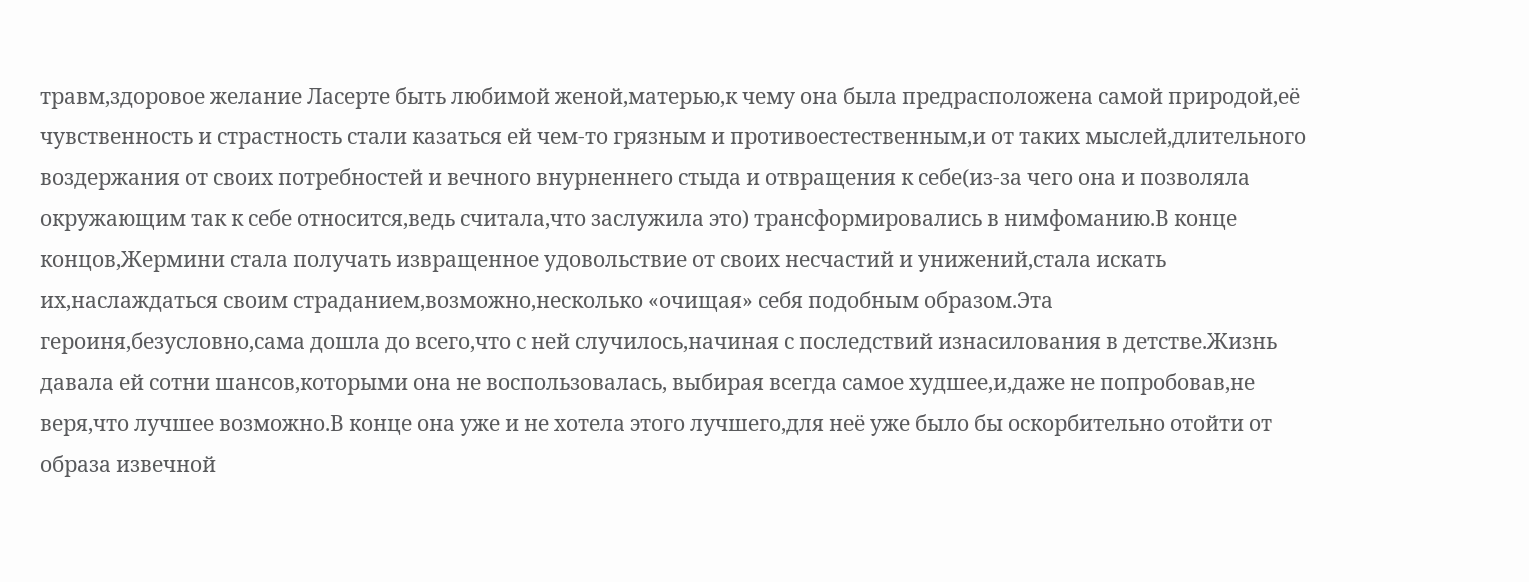травм,здоровое желание Ласерте быть любимой женой,матерью,к чему она была предрасположена самой природой,её чувственность и страстность стали казаться ей чем-то грязным и противоестественным,и от таких мыслей,длительного воздержания от своих потребностей и вечного внурненнего стыда и отвращения к себе(из-за чего она и позволяла окружающим так к себе относится,ведь считала,что заслужила это) трансформировались в нимфоманию.В конце концов,Жермини стала получать извращенное удовольствие от своих несчастий и унижений,стала искать их,наслаждаться своим страданием,возможно,несколько «очищая» себя подобным образом.Эта героиня,безусловно,сама дошла до всего,что с ней случилось,начиная с последствий изнасилования в детстве.Жизнь давала ей сотни шансов,которыми она не воспользовалась, выбирая всегда самое худшее,и,даже не попробовав,не веря,что лучшее возможно.В конце она уже и не хотела этого лучшего,для неё уже было бы оскорбительно отойти от образа извечной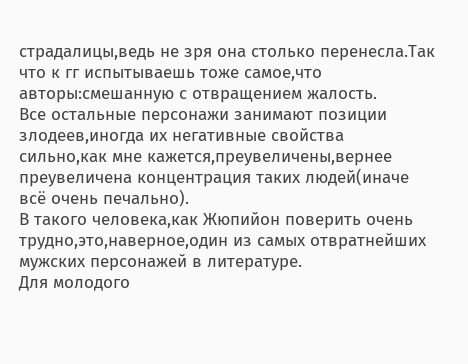страдалицы,ведь не зря она столько перенесла.Так что к гг испытываешь тоже самое,что авторы:смешанную с отвращением жалость.
Все остальные персонажи занимают позиции злодеев,иногда их негативные свойства сильно,как мне кажется,преувеличены,вернее преувеличена концентрация таких людей(иначе всё очень печально).
В такого человека,как Жюпийон поверить очень трудно,это,наверное,один из самых отвратнейших мужских персонажей в литературе.
Для молодого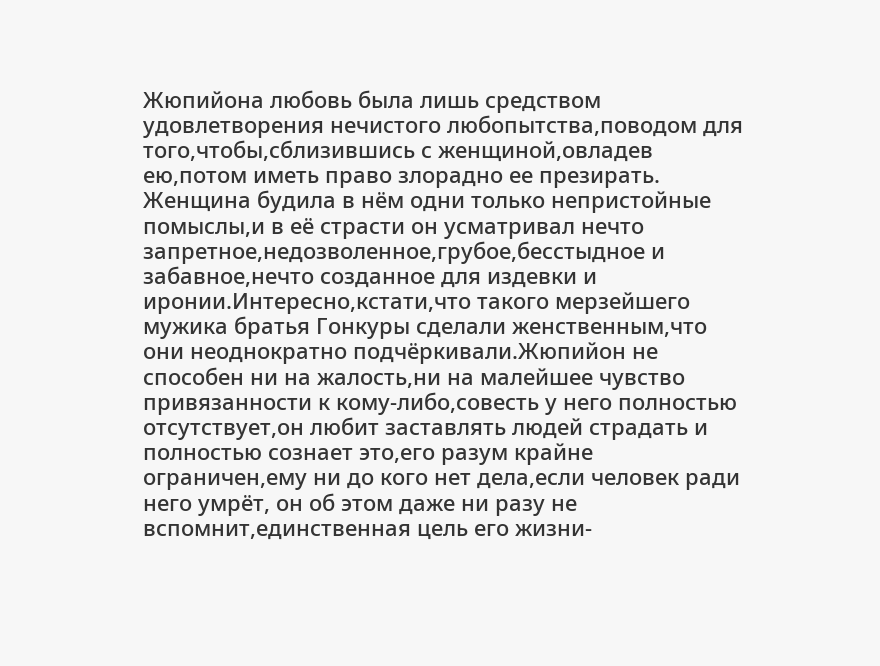Жюпийона любовь была лишь средством удовлетворения нечистого любопытства,поводом для того,чтобы,сблизившись с женщиной,овладев ею,потом иметь право злорадно ее презирать.
Женщина будила в нём одни только непристойные помыслы,и в её страсти он усматривал нечто запретное,недозволенное,грубое,бесстыдное и забавное,нечто созданное для издевки и иронии.Интересно,кстати,что такого мерзейшего мужика братья Гонкуры сделали женственным,что они неоднократно подчёркивали.Жюпийон не способен ни на жалость,ни на малейшее чувство привязанности к кому-либо,совесть у него полностью отсутствует,он любит заставлять людей страдать и полностью сознает это,его разум крайне ограничен,ему ни до кого нет дела,если человек ради него умрёт, он об этом даже ни разу не вспомнит,единственная цель его жизни-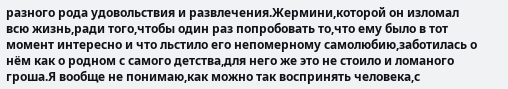разного рода удовольствия и развлечения.Жермини,которой он изломал всю жизнь,ради того,чтобы один раз попробовать то,что ему было в тот момент интересно и что льстило его непомерному самолюбию,заботилась о нём как о родном с самого детства,для него же это не стоило и ломаного гроша.Я вообще не понимаю,как можно так воспринять человека,с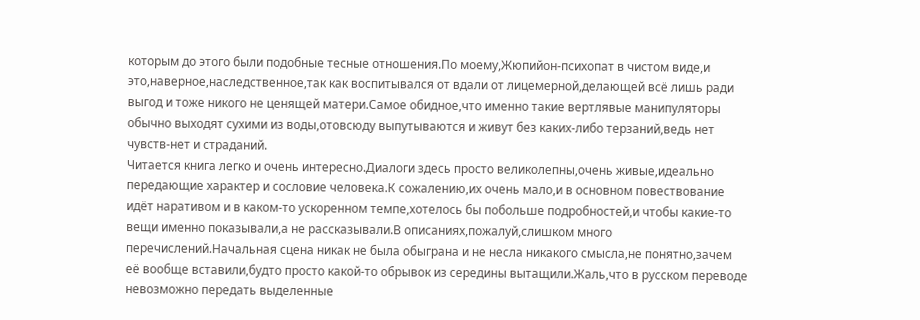которым до этого были подобные тесные отношения.По моему,Жюпийон-психопат в чистом виде,и это,наверное,наследственное,так как воспитывался от вдали от лицемерной,делающей всё лишь ради выгод и тоже никого не ценящей матери.Самое обидное,что именно такие вертлявые манипуляторы обычно выходят сухими из воды,отовсюду выпутываются и живут без каких-либо терзаний,ведь нет чувств-нет и страданий.
Читается книга легко и очень интересно.Диалоги здесь просто великолепны,очень живые,идеально передающие характер и сословие человека.К сожалению,их очень мало,и в основном повествование идёт наративом и в каком-то ускоренном темпе,хотелось бы побольше подробностей,и чтобы какие-то вещи именно показывали,а не рассказывали.В описаниях,пожалуй,слишком много перечислений.Начальная сцена никак не была обыграна и не несла никакого смысла,не понятно,зачем её вообще вставили,будто просто какой-то обрывок из середины вытащили.Жаль,что в русском переводе невозможно передать выделенные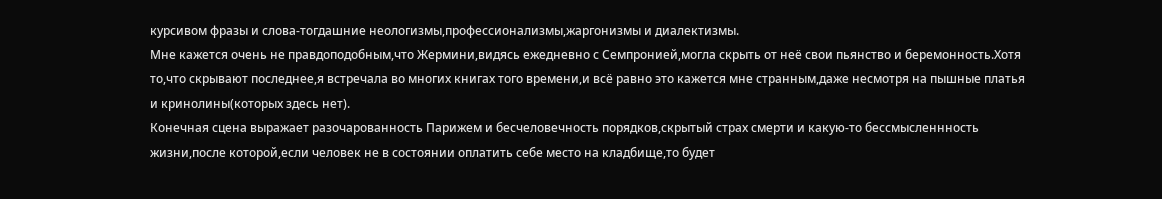курсивом фразы и слова-тогдашние неологизмы,профессионализмы,жаргонизмы и диалектизмы.
Мне кажется очень не правдоподобным,что Жермини,видясь ежедневно с Семпронией,могла скрыть от неё свои пьянство и беремонность.Хотя то,что скрывают последнее,я встречала во многих книгах того времени,и всё равно это кажется мне странным,даже несмотря на пышные платья и кринолины(которых здесь нет).
Конечная сцена выражает разочарованность Парижем и бесчеловечность порядков,скрытый страх смерти и какую-то бессмысленнность жизни,после которой,если человек не в состоянии оплатить себе место на кладбище,то будет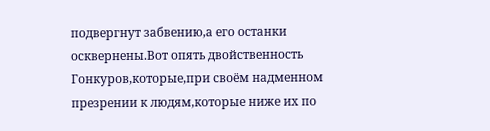подвергнут забвению,а его останки осквернены.Вот опять двойственность Гонкуров,которые,при своём надменном презрении к людям,которые ниже их по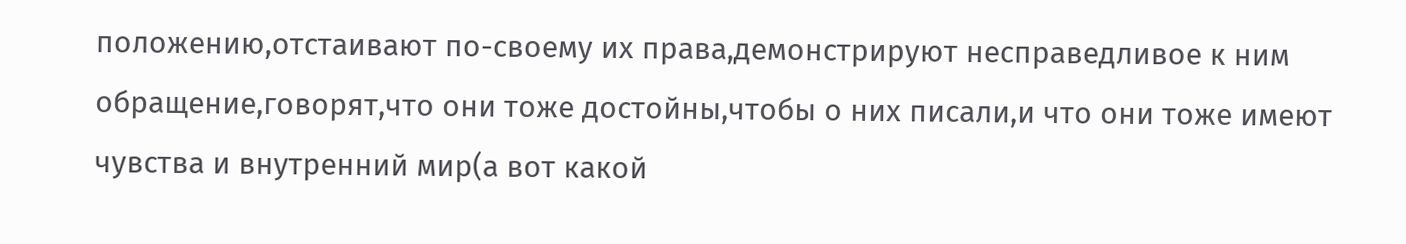положению,отстаивают по-своему их права,демонстрируют несправедливое к ним обращение,говорят,что они тоже достойны,чтобы о них писали,и что они тоже имеют чувства и внутренний мир(а вот какой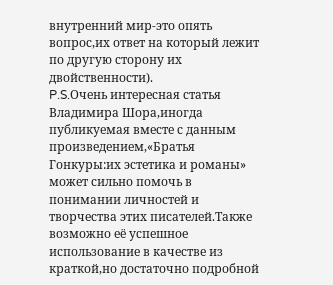внутренний мир-это опять вопрос,их ответ на который лежит по другую сторону их двойственности).
P.S.Очень интересная статья Владимира Шора,иногда публикуемая вместе с данным произведением,«Братья Гонкуры:их эстетика и романы» может сильно помочь в понимании личностей и творчества этих писателей.Также возможно её успешное использование в качестве из краткой,но достаточно подробной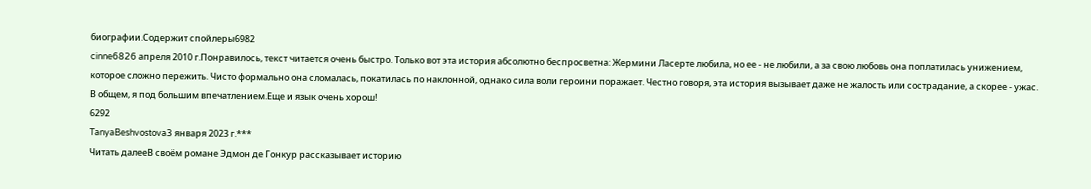биографии.Содержит спойлеры6982
cinne6826 апреля 2010 г.Понравилось, текст читается очень быстро. Только вот эта история абсолютно беспросветна: Жермини Ласерте любила, но ее - не любили, а за свою любовь она поплатилась унижением, которое сложно пережить. Чисто формально она сломалась, покатилась по наклонной, однако сила воли героини поражает. Честно говоря, эта история вызывает даже не жалость или сострадание, а скорее - ужас.
В общем, я под большим впечатлением.Еще и язык очень хорош!
6292
TanyaBeshvostova3 января 2023 г.***
Читать далееВ своём романе Эдмон де Гонкур рассказывает историю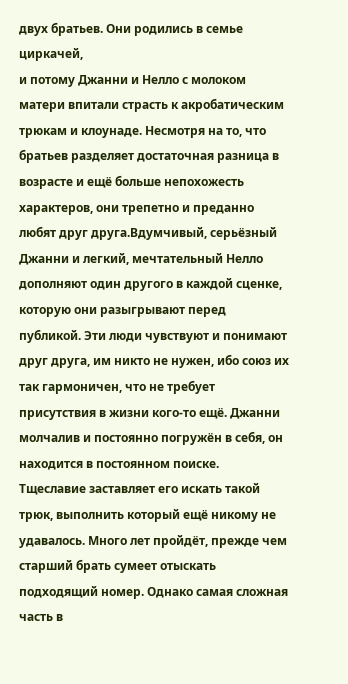двух братьев. Они родились в семье циркачей,
и потому Джанни и Нелло с молоком матери впитали страсть к акробатическим трюкам и клоунаде. Несмотря на то, что братьев разделяет достаточная разница в возрасте и ещё больше непохожесть характеров, они трепетно и преданно любят друг друга.Вдумчивый, серьёзный Джанни и легкий, мечтательный Нелло дополняют один другого в каждой сценке, которую они разыгрывают перед публикой. Эти люди чувствуют и понимают друг друга, им никто не нужен, ибо союз их так гармоничен, что не требует присутствия в жизни кого-то ещё. Джанни молчалив и постоянно погружён в себя, он находится в постоянном поиске.
Тщеславие заставляет его искать такой трюк, выполнить который ещё никому не удавалось. Много лет пройдёт, прежде чем старший брать сумеет отыскать подходящий номер. Однако самая сложная часть в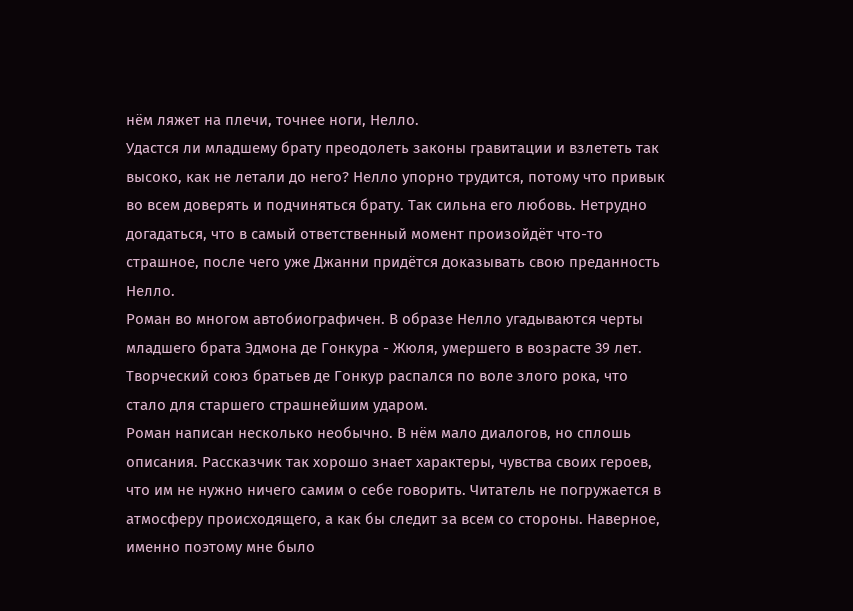нём ляжет на плечи, точнее ноги, Нелло.
Удастся ли младшему брату преодолеть законы гравитации и взлететь так высоко, как не летали до него? Нелло упорно трудится, потому что привык во всем доверять и подчиняться брату. Так сильна его любовь. Нетрудно догадаться, что в самый ответственный момент произойдёт что-то страшное, после чего уже Джанни придётся доказывать свою преданность Нелло.
Роман во многом автобиографичен. В образе Нелло угадываются черты младшего брата Эдмона де Гонкура - Жюля, умершего в возрасте 39 лет. Творческий союз братьев де Гонкур распался по воле злого рока, что стало для старшего страшнейшим ударом.
Роман написан несколько необычно. В нём мало диалогов, но сплошь описания. Рассказчик так хорошо знает характеры, чувства своих героев, что им не нужно ничего самим о себе говорить. Читатель не погружается в атмосферу происходящего, а как бы следит за всем со стороны. Наверное, именно поэтому мне было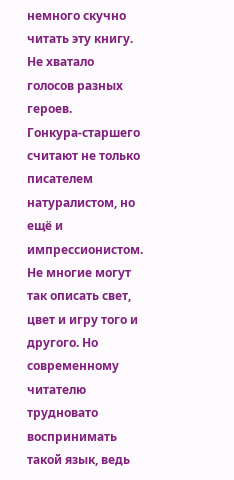немного скучно читать эту книгу. Не хватало голосов разных героев.
Гонкура-старшего считают не только писателем натуралистом, но ещё и импрессионистом. Не многие могут так описать свет, цвет и игру того и другого. Но современному читателю трудновато воспринимать такой язык, ведь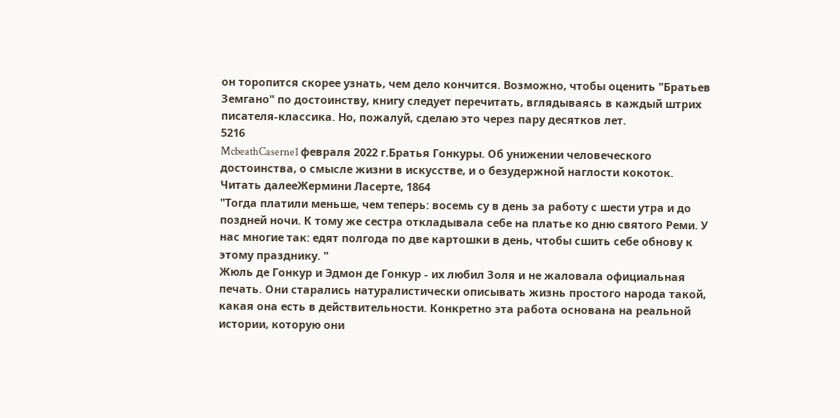он торопится скорее узнать, чем дело кончится. Возможно, чтобы оценить "Братьев Земгано" по достоинству, книгу следует перечитать, вглядываясь в каждый штрих писателя-классика. Но, пожалуй, сделаю это через пару десятков лет.
5216
McbeathCaserne1 февраля 2022 г.Братья Гонкуры. Об унижении человеческого достоинства, о смысле жизни в искусстве, и о безудержной наглости кокоток.
Читать далееЖермини Ласерте, 1864
"Тогда платили меньше, чем теперь: восемь су в день за работу с шести утра и до поздней ночи. К тому же сестра откладывала себе на платье ко дню святого Реми. У нас многие так: едят полгода по две картошки в день, чтобы сшить себе обнову к этому празднику. "
Жюль де Гонкур и Эдмон де Гонкур - их любил Золя и не жаловала официальная печать. Они старались натуралистически описывать жизнь простого народа такой, какая она есть в действительности. Конкретно эта работа основана на реальной истории, которую они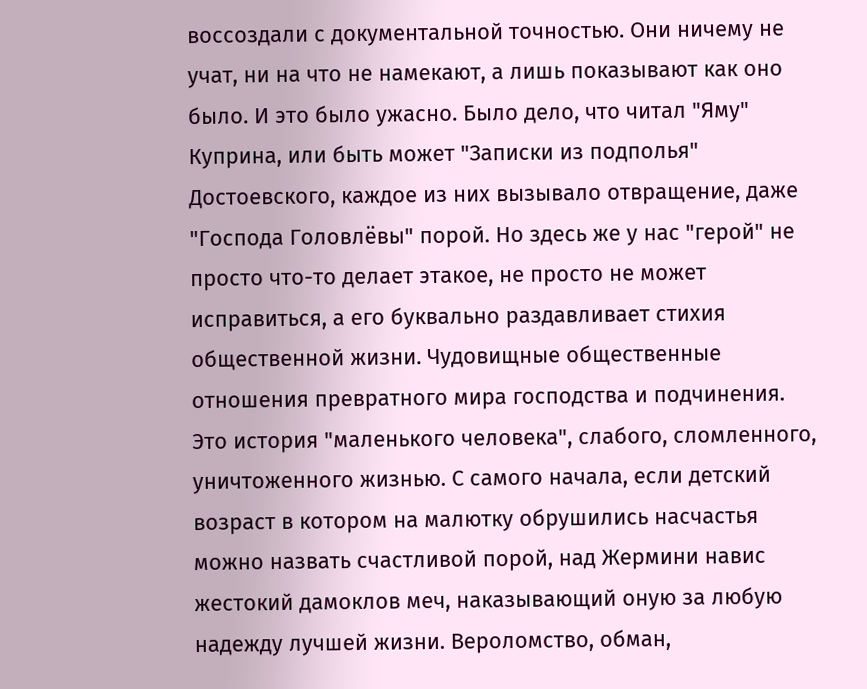воссоздали с документальной точностью. Они ничему не учат, ни на что не намекают, а лишь показывают как оно было. И это было ужасно. Было дело, что читал "Яму" Куприна, или быть может "Записки из подполья" Достоевского, каждое из них вызывало отвращение, даже "Господа Головлёвы" порой. Но здесь же у нас "герой" не просто что-то делает этакое, не просто не может исправиться, а его буквально раздавливает стихия общественной жизни. Чудовищные общественные отношения превратного мира господства и подчинения.
Это история "маленького человека", слабого, сломленного, уничтоженного жизнью. С самого начала, если детский возраст в котором на малютку обрушились насчастья можно назвать счастливой порой, над Жермини навис жестокий дамоклов меч, наказывающий оную за любую надежду лучшей жизни. Вероломство, обман,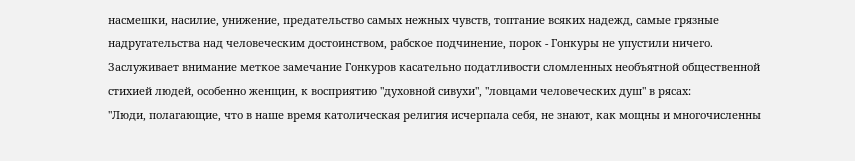насмешки, насилие, унижение, предательство самых нежных чувств, топтание всяких надежд, самые грязные надругательства над человеческим достоинством, рабское подчинение, порок - Гонкуры не упустили ничего.
Заслуживает внимание меткое замечание Гонкуров касательно податливости сломленных необъятной общественной стихией людей, особенно женщин, к восприятию "духовной сивухи", "ловцами человеческих душ" в рясах:
"Люди, полагающие, что в наше время католическая религия исчерпала себя, не знают, как мощны и многочисленны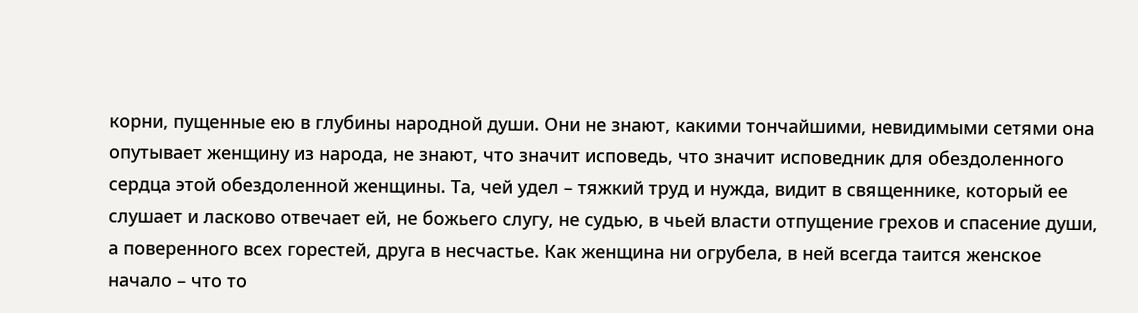корни, пущенные ею в глубины народной души. Они не знают, какими тончайшими, невидимыми сетями она опутывает женщину из народа, не знают, что значит исповедь, что значит исповедник для обездоленного сердца этой обездоленной женщины. Та, чей удел – тяжкий труд и нужда, видит в священнике, который ее слушает и ласково отвечает ей, не божьего слугу, не судью, в чьей власти отпущение грехов и спасение души, а поверенного всех горестей, друга в несчастье. Как женщина ни огрубела, в ней всегда таится женское начало – что то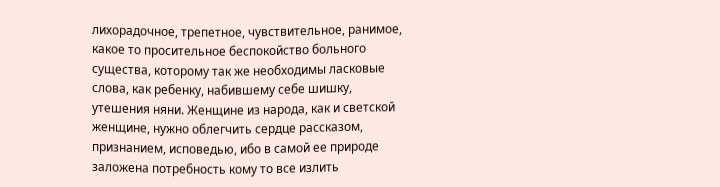лихорадочное, трепетное, чувствительное, ранимое, какое то просительное беспокойство больного существа, которому так же необходимы ласковые слова, как ребенку, набившему себе шишку, утешения няни. Женщине из народа, как и светской женщине, нужно облегчить сердце рассказом, признанием, исповедью, ибо в самой ее природе заложена потребность кому то все излить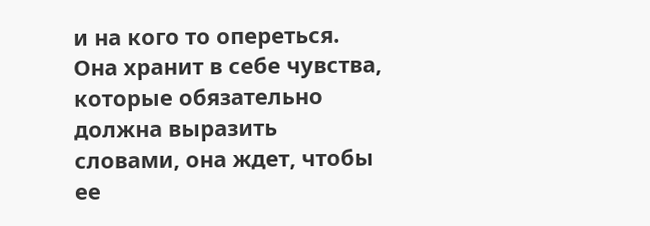и на кого то опереться. Она хранит в себе чувства, которые обязательно должна выразить словами, она ждет, чтобы ее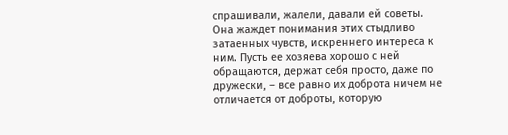спрашивали, жалели, давали ей советы. Она жаждет понимания этих стыдливо затаенных чувств, искреннего интереса к ним. Пусть ее хозяева хорошо с ней обращаются, держат себя просто, даже по дружески, – все равно их доброта ничем не отличается от доброты, которую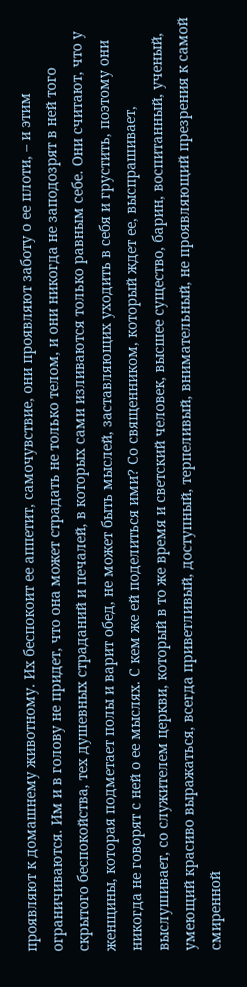проявляют к домашнему животному. Их беспокоит ее аппетит, самочувствие, они проявляют заботу о ее плоти, – и этим ограничиваются. Им и в голову не придет, что она может страдать не только телом, и они никогда не заподозрят в ней того скрытого беспокойства, тех душевных страданий и печалей, в которых сами изливаются только равным себе. Они считают, что у женщины, которая подметает полы и варит обед, не может быть мыслей, заставляющих уходить в себя и грустить, поэтому они никогда не говорят с ней о ее мыслях. С кем же ей поделиться ими? Со священником, который ждет ее, выспрашивает, выслушивает, со служителем церкви, который в то же время и светский человек, высшее существо, барин, воспитанный, ученый, умеющий красиво выражаться, всегда приветливый, доступный, терпеливый, внимательный, не проявляющий презрения к самой смиренной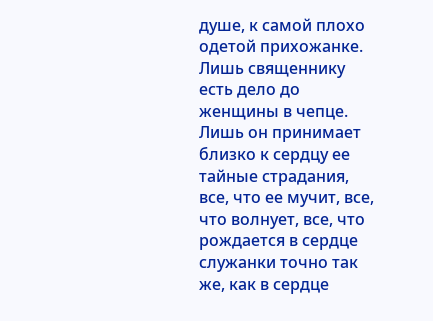душе, к самой плохо одетой прихожанке. Лишь священнику есть дело до женщины в чепце. Лишь он принимает близко к сердцу ее тайные страдания, все, что ее мучит, все, что волнует, все, что рождается в сердце служанки точно так же, как в сердце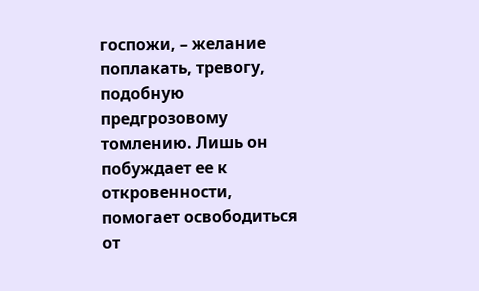госпожи, – желание поплакать, тревогу, подобную предгрозовому томлению. Лишь он побуждает ее к откровенности, помогает освободиться от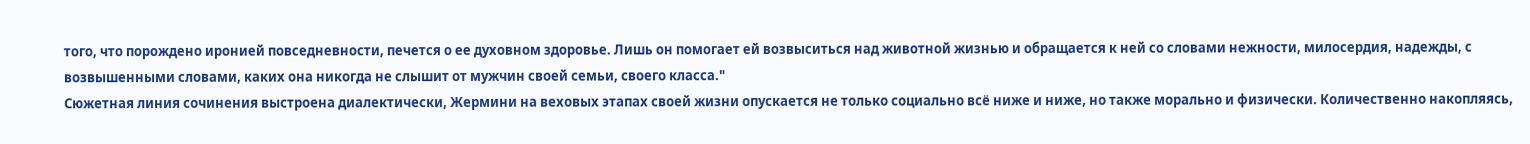того, что порождено иронией повседневности, печется о ее духовном здоровье. Лишь он помогает ей возвыситься над животной жизнью и обращается к ней со словами нежности, милосердия, надежды, с возвышенными словами, каких она никогда не слышит от мужчин своей семьи, своего класса."
Сюжетная линия сочинения выстроена диалектически, Жермини на веховых этапах своей жизни опускается не только социально всё ниже и ниже, но также морально и физически. Количественно накопляясь,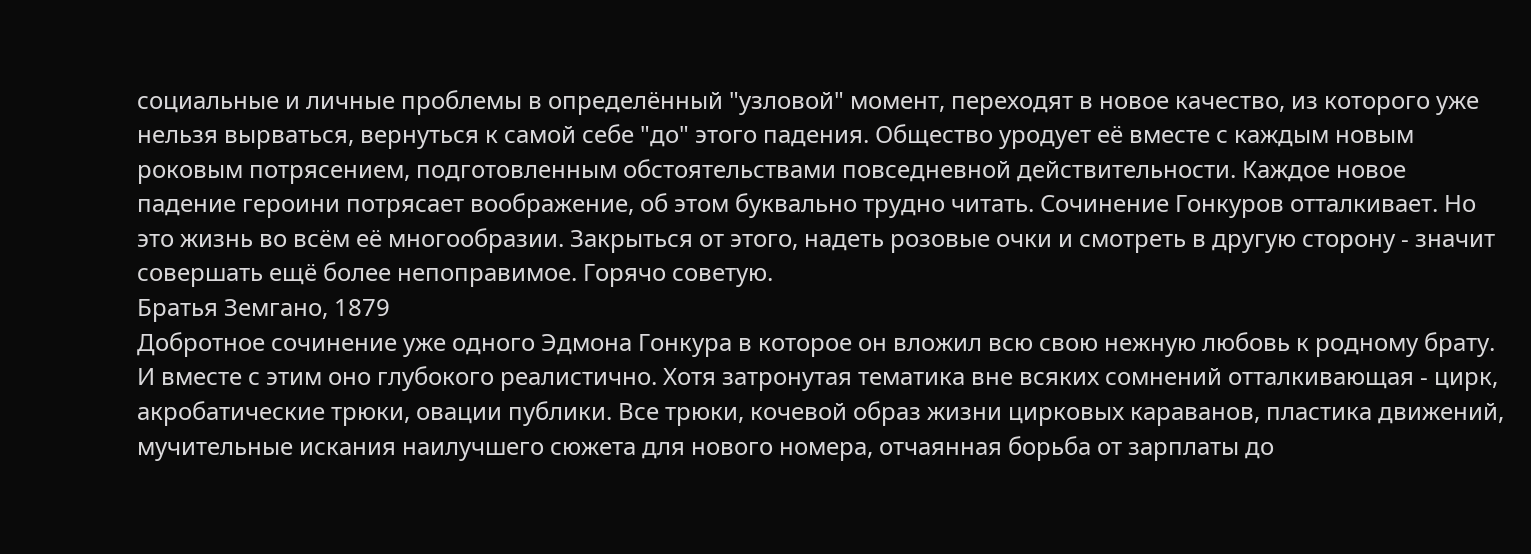социальные и личные проблемы в определённый "узловой" момент, переходят в новое качество, из которого уже нельзя вырваться, вернуться к самой себе "до" этого падения. Общество уродует её вместе с каждым новым роковым потрясением, подготовленным обстоятельствами повседневной действительности. Каждое новое падение героини потрясает воображение, об этом буквально трудно читать. Сочинение Гонкуров отталкивает. Но это жизнь во всём её многообразии. Закрыться от этого, надеть розовые очки и смотреть в другую сторону - значит совершать ещё более непоправимое. Горячо советую.
Братья Земгано, 1879
Добротное сочинение уже одного Эдмона Гонкура в которое он вложил всю свою нежную любовь к родному брату. И вместе с этим оно глубокого реалистично. Хотя затронутая тематика вне всяких сомнений отталкивающая - цирк, акробатические трюки, овации публики. Все трюки, кочевой образ жизни цирковых караванов, пластика движений, мучительные искания наилучшего сюжета для нового номера, отчаянная борьба от зарплаты до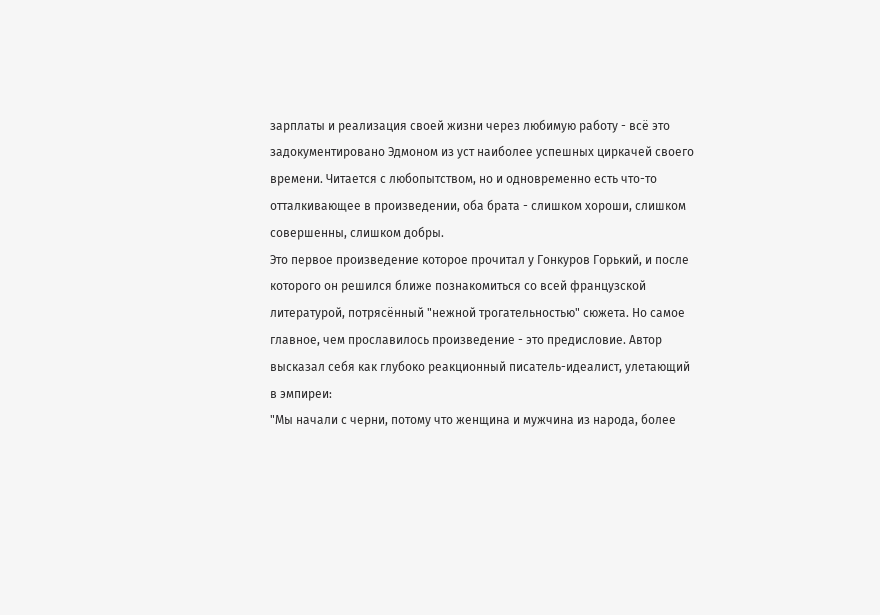зарплаты и реализация своей жизни через любимую работу - всё это задокументировано Эдмоном из уст наиболее успешных циркачей своего времени. Читается с любопытством, но и одновременно есть что-то отталкивающее в произведении, оба брата - слишком хороши, слишком совершенны, слишком добры.
Это первое произведение которое прочитал у Гонкуров Горький, и после которого он решился ближе познакомиться со всей французской литературой, потрясённый "нежной трогательностью" сюжета. Но самое главное, чем прославилось произведение - это предисловие. Автор высказал себя как глубоко реакционный писатель-идеалист, улетающий в эмпиреи:
"Мы начали с черни, потому что женщина и мужчина из народа, более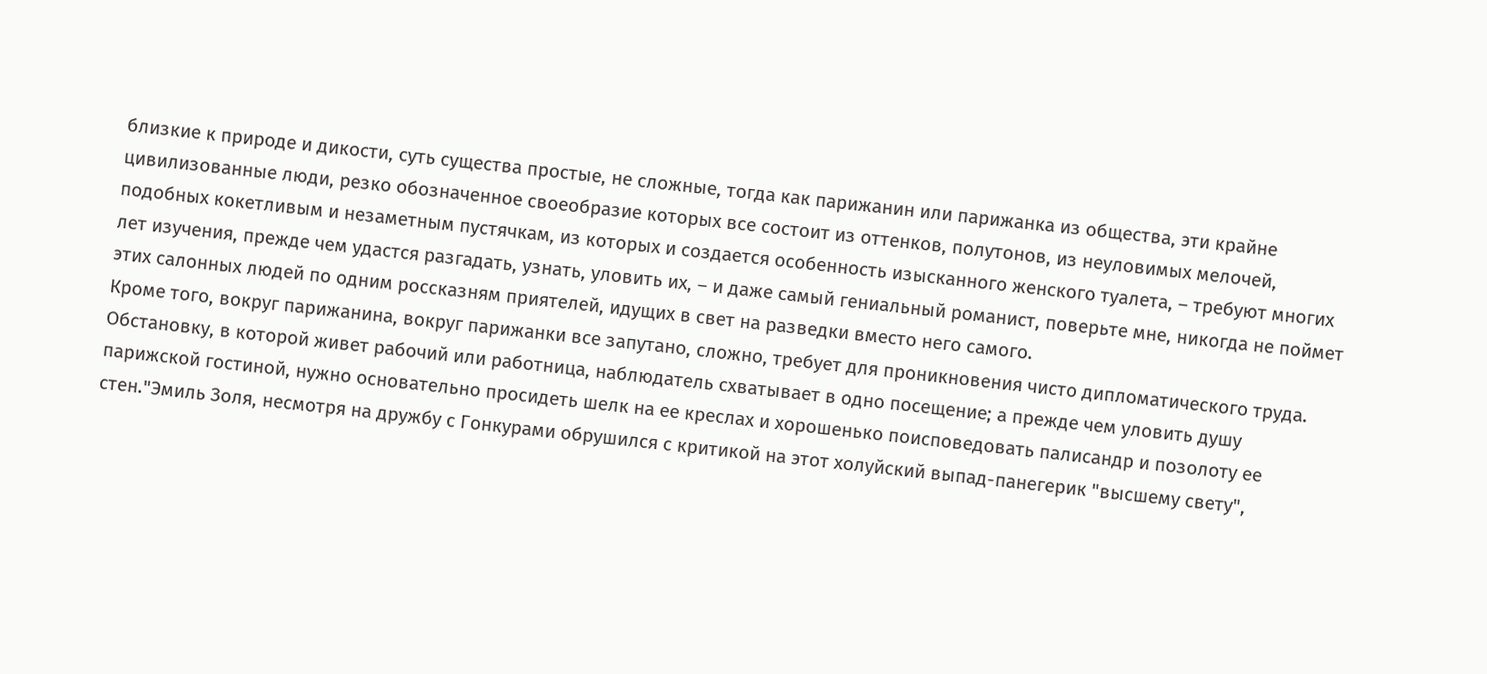близкие к природе и дикости, суть существа простые, не сложные, тогда как парижанин или парижанка из общества, эти крайне цивилизованные люди, резко обозначенное своеобразие которых все состоит из оттенков, полутонов, из неуловимых мелочей, подобных кокетливым и незаметным пустячкам, из которых и создается особенность изысканного женского туалета, – требуют многих лет изучения, прежде чем удастся разгадать, узнать, уловить их, – и даже самый гениальный романист, поверьте мне, никогда не поймет этих салонных людей по одним россказням приятелей, идущих в свет на разведки вместо него самого.
Кроме того, вокруг парижанина, вокруг парижанки все запутано, сложно, требует для проникновения чисто дипломатического труда. Обстановку, в которой живет рабочий или работница, наблюдатель схватывает в одно посещение; а прежде чем уловить душу парижской гостиной, нужно основательно просидеть шелк на ее креслах и хорошенько поисповедовать палисандр и позолоту ее стен."Эмиль Золя, несмотря на дружбу с Гонкурами обрушился с критикой на этот холуйский выпад-панегерик "высшему свету",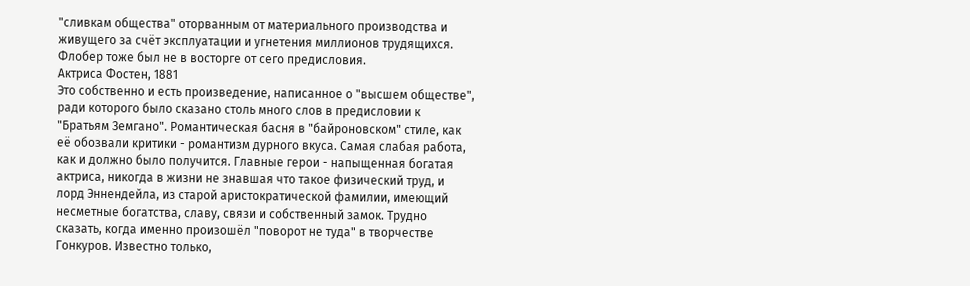"сливкам общества" оторванным от материального производства и живущего за счёт эксплуатации и угнетения миллионов трудящихся. Флобер тоже был не в восторге от сего предисловия.
Актриса Фостен, 1881
Это собственно и есть произведение, написанное о "высшем обществе", ради которого было сказано столь много слов в предисловии к "Братьям Земгано". Романтическая басня в "байроновском" стиле, как её обозвали критики - романтизм дурного вкуса. Самая слабая работа, как и должно было получится. Главные герои - напыщенная богатая актриса, никогда в жизни не знавшая что такое физический труд, и лорд Эннендейла, из старой аристократической фамилии, имеющий несметные богатства, славу, связи и собственный замок. Трудно сказать, когда именно произошёл "поворот не туда" в творчестве Гонкуров. Известно только,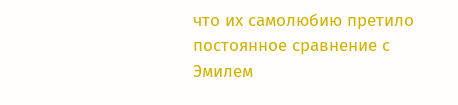что их самолюбию претило постоянное сравнение с Эмилем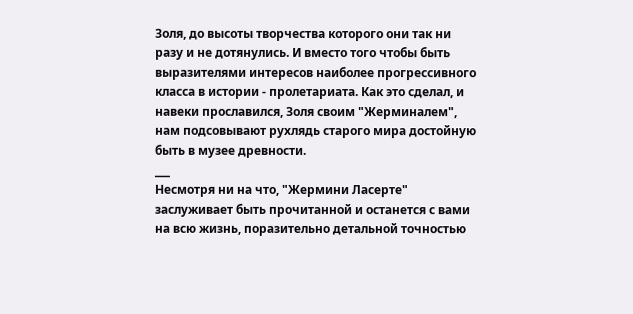Золя, до высоты творчества которого они так ни разу и не дотянулись. И вместо того чтобы быть выразителями интересов наиболее прогрессивного класса в истории - пролетариата. Как это сделал, и навеки прославился, Золя своим "Жерминалем", нам подсовывают рухлядь старого мира достойную быть в музее древности.
___
Несмотря ни на что, "Жермини Ласерте" заслуживает быть прочитанной и останется с вами на всю жизнь, поразительно детальной точностью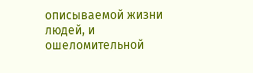описываемой жизни людей, и ошеломительной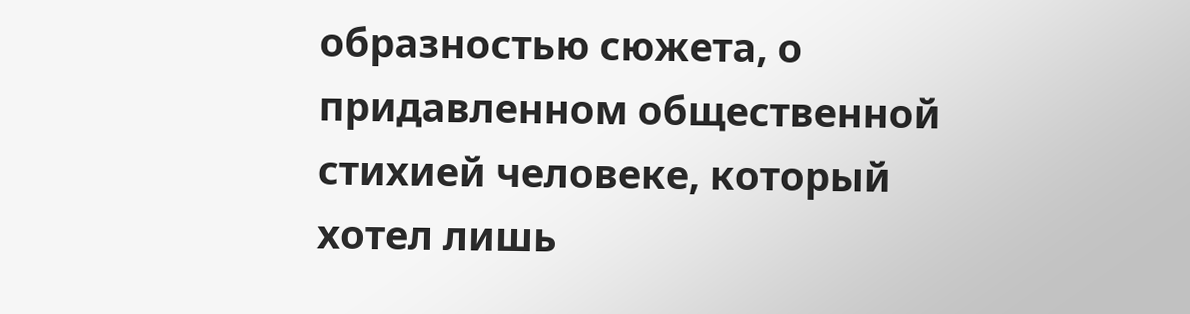образностью сюжета, о придавленном общественной стихией человеке, который хотел лишь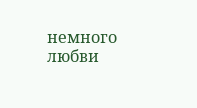немного любви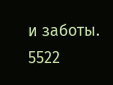и заботы.
5522